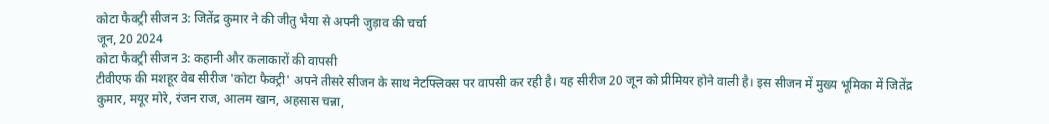कोटा फैक्ट्री सीजन 3: जितेंद्र कुमार ने की जीतु भैया से अपनी जुड़ाव की चर्चा
जून, 20 2024
कोटा फैक्ट्री सीजन 3: कहानी और कलाकारों की वापसी
टीवीएफ की मशहूर वेब सीरीज 'कोटा फैक्ट्री' अपने तीसरे सीजन के साथ नेटफ्लिक्स पर वापसी कर रही है। यह सीरीज 20 जून को प्रीमियर होने वाली है। इस सीजन में मुख्य भूमिका में जितेंद्र कुमार, मयूर मोरे, रंजन राज, आलम खान, अहसास चन्ना,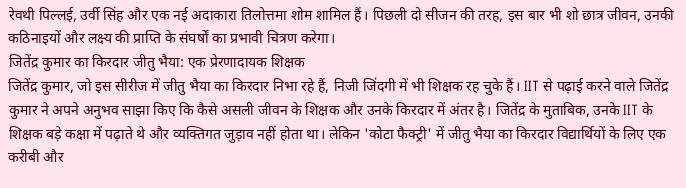रेवथी पिल्लई, उर्वी सिंह और एक नई अदाकारा तिलोत्तमा शोम शामिल हैं। पिछली दो सीजन की तरह, इस बार भी शो छात्र जीवन, उनकी कठिनाइयों और लक्ष्य की प्राप्ति के संघर्षों का प्रभावी चित्रण करेगा।
जितेंद्र कुमार का किरदार जीतु भैया: एक प्रेरणादायक शिक्षक
जितेंद्र कुमार, जो इस सीरीज में जीतु भैया का किरदार निभा रहे हैं, निजी जिंदगी में भी शिक्षक रह चुके हैं। IIT से पढ़ाई करने वाले जितेंद्र कुमार ने अपने अनुभव साझा किए कि कैसे असली जीवन के शिक्षक और उनके किरदार में अंतर है। जितेंद्र के मुताबिक, उनके IIT के शिक्षक बड़े कक्षा में पढ़ाते थे और व्यक्तिगत जुड़ाव नहीं होता था। लेकिन 'कोटा फैक्ट्री' में जीतु भैया का किरदार विद्यार्थियों के लिए एक करीबी और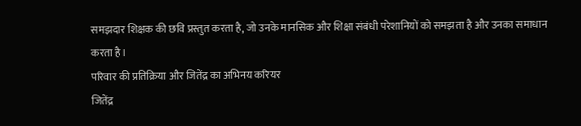समझदार शिक्षक की छवि प्रस्तुत करता है, जो उनके मानसिक और शिक्षा संबंधी परेशानियों को समझता है और उनका समाधान करता है।
परिवार की प्रतिक्रिया और जितेंद्र का अभिनय करियर
जितेंद्र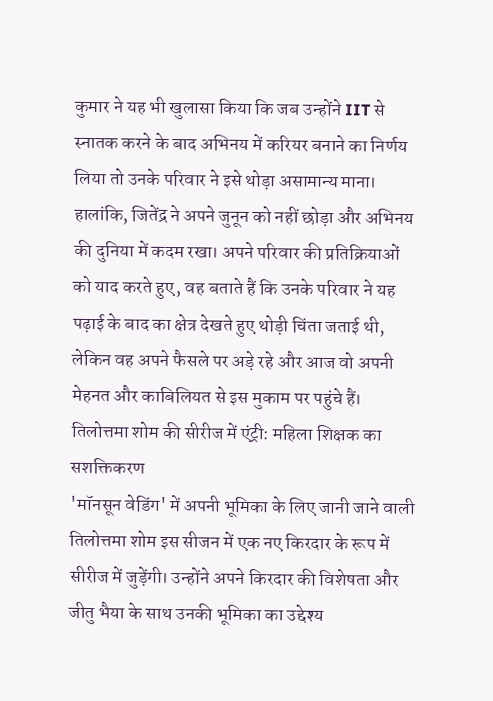कुमार ने यह भी खुलासा किया कि जब उन्होंने IIT से स्नातक करने के बाद अभिनय में करियर बनाने का निर्णय लिया तो उनके परिवार ने इसे थोड़ा असामान्य माना। हालांकि, जितेंद्र ने अपने जुनून को नहीं छोड़ा और अभिनय की दुनिया में कदम रखा। अपने परिवार की प्रतिक्रियाओं को याद करते हुए, वह बताते हैं कि उनके परिवार ने यह पढ़ाई के बाद का क्षेत्र देखते हुए थोड़ी चिंता जताई थी, लेकिन वह अपने फैसले पर अड़े रहे और आज वो अपनी मेहनत और काबिलियत से इस मुकाम पर पहुंचे हैं।
तिलोत्तमा शोम की सीरीज में एंट्री: महिला शिक्षक का सशक्तिकरण
'मॉनसून वेडिंग' में अपनी भूमिका के लिए जानी जाने वाली तिलोत्तमा शोम इस सीजन में एक नए किरदार के रूप में सीरीज में जुड़ेंगी। उन्होंने अपने किरदार की विशेषता और जीतु भैया के साथ उनकी भूमिका का उद्देश्य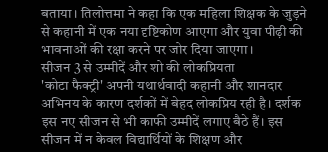बताया। तिलोत्तमा ने कहा कि एक महिला शिक्षक के जुड़ने से कहानी में एक नया दृष्टिकोण आएगा और युवा पीढ़ी की भावनाओं की रक्षा करने पर जोर दिया जाएगा।
सीजन 3 से उम्मीदें और शो की लोकप्रियता
'कोटा फैक्ट्री' अपनी यथार्थवादी कहानी और शानदार अभिनय के कारण दर्शकों में बेहद लोकप्रिय रही है। दर्शक इस नए सीजन से भी काफी उम्मीदें लगाए बैठे हैं। इस सीजन में न केवल विद्यार्थियों के शिक्षण और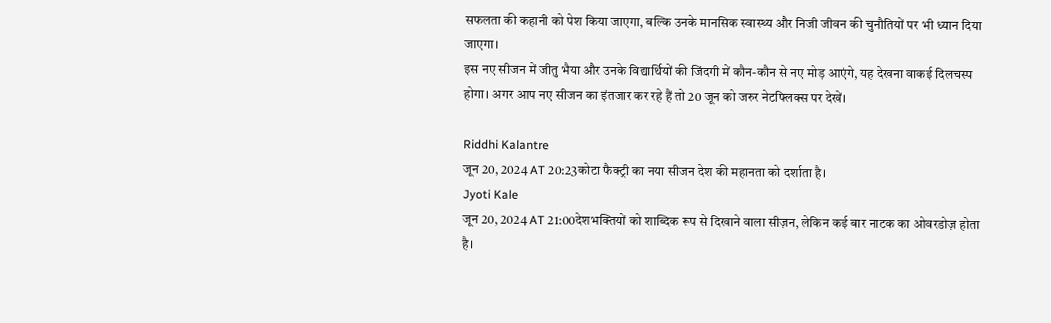सफलता की कहानी को पेश किया जाएगा, बल्कि उनके मानसिक स्वास्थ्य और निजी जीवन की चुनौतियों पर भी ध्यान दिया जाएगा।
इस नए सीजन में जीतु भैया और उनके विद्यार्थियों की जिंदगी में कौन-कौन से नए मोड़ आएंगे, यह देखना वाकई दिलचस्प होगा। अगर आप नए सीजन का इंतजार कर रहे हैं तो 20 जून को जरुर नेटफ्लिक्स पर देखें।

Riddhi Kalantre
जून 20, 2024 AT 20:23कोटा फैक्ट्री का नया सीजन देश की महानता को दर्शाता है।
Jyoti Kale
जून 20, 2024 AT 21:00देशभक्तियों को शाब्दिक रूप से दिखाने वाला सीज़न, लेकिन कई बार नाटक का ओवरडोज़ होता है।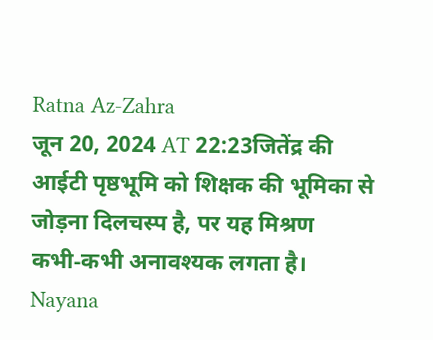Ratna Az-Zahra
जून 20, 2024 AT 22:23जितेंद्र की आईटी पृष्ठभूमि को शिक्षक की भूमिका से जोड़ना दिलचस्प है, पर यह मिश्रण कभी‑कभी अनावश्यक लगता है।
Nayana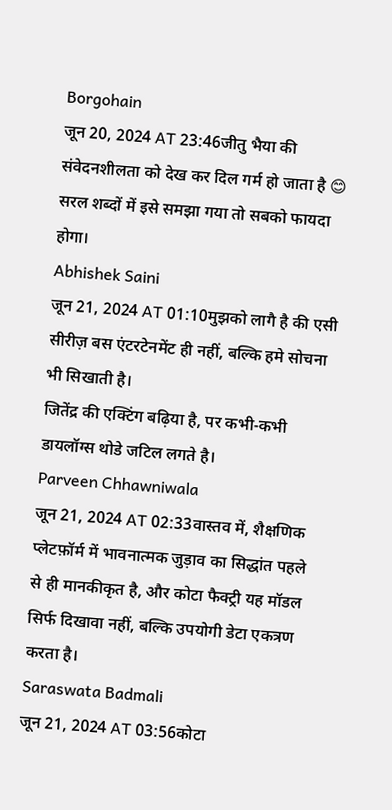Borgohain
जून 20, 2024 AT 23:46जीतु भैया की संवेदनशीलता को देख कर दिल गर्म हो जाता है 😊
सरल शब्दों में इसे समझा गया तो सबको फायदा होगा।
Abhishek Saini
जून 21, 2024 AT 01:10मुझको लागै है की एसी सीरीज़ बस एंटरटेनमेंट ही नहीं, बल्कि हमे सोचना भी सिखाती है।
जितेंद्र की एक्टिंग बढ़िया है, पर कभी‑कभी डायलॉग्स थोडे जटिल लगते है।
Parveen Chhawniwala
जून 21, 2024 AT 02:33वास्तव में, शैक्षणिक प्लेटफ़ॉर्म में भावनात्मक जुड़ाव का सिद्धांत पहले से ही मानकीकृत है, और कोटा फैक्ट्री यह मॉडल सिर्फ दिखावा नहीं, बल्कि उपयोगी डेटा एकत्रण करता है।
Saraswata Badmali
जून 21, 2024 AT 03:56कोटा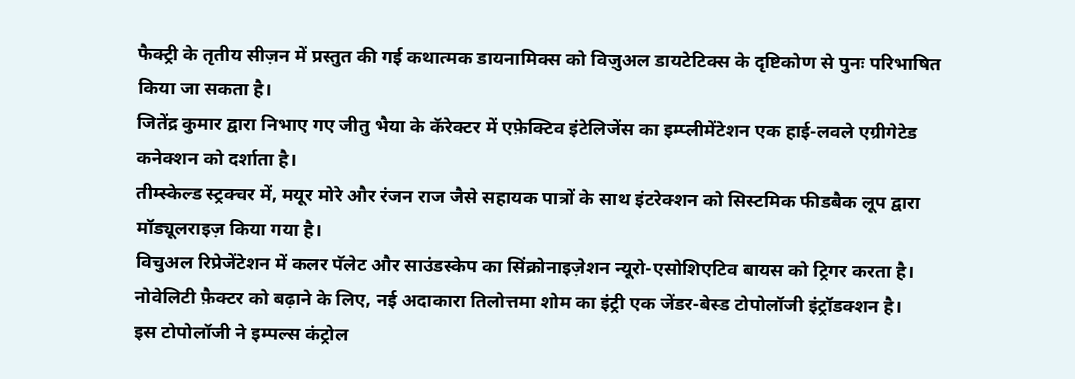फैक्ट्री के तृतीय सीज़न में प्रस्तुत की गई कथात्मक डायनामिक्स को विज़ुअल डायटेटिक्स के दृष्टिकोण से पुनः परिभाषित किया जा सकता है।
जितेंद्र कुमार द्वारा निभाए गए जीतु भैया के कॅरेक्टर में एफ़ेक्टिव इंटेलिजेंस का इम्प्लीमेंटेशन एक हाई-लवले एग्रीगेटेड कनेक्शन को दर्शाता है।
तीम्स्केल्ड स्ट्रक्चर में, मयूर मोरे और रंजन राज जैसे सहायक पात्रों के साथ इंटरेक्शन को सिस्टमिक फीडबैक लूप द्वारा मॉड्यूलराइज़ किया गया है।
विचुअल रिप्रेजेंटेशन में कलर पॅलेट और साउंडस्केप का सिंक्रोनाइज़ेशन न्यूरो-एसोशिएटिव बायस को ट्रिगर करता है।
नोवेलिटी फ़ैक्टर को बढ़ाने के लिए, नई अदाकारा तिलोत्तमा शोम का इंट्री एक जेंडर-बेस्ड टोपोलॉजी इंट्रॉडक्शन है।
इस टोपोलॉजी ने इम्पल्स कंट्रोल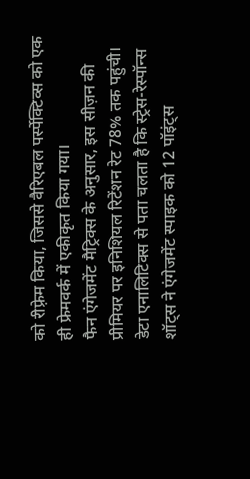को रीफ़्रेम किया, जिससे वैरिएबल पर्स्पेक्टिव्स को एक ही फ्रेमवर्क में एकीकृत किया गया।
फैन एंगेजमेंट मैट्रिक्स के अनुसार, इस सीज़न की प्रीमियर पर इनिशियल रिटेंशन रेट 78% तक पहुंची।
डेटा एनालिटिक्स से पता चलता है कि स्ट्रेस-रेस्पॉन्स शॉट्स ने एंगेजमेंट स्पाइक को 12 पॉइंट्स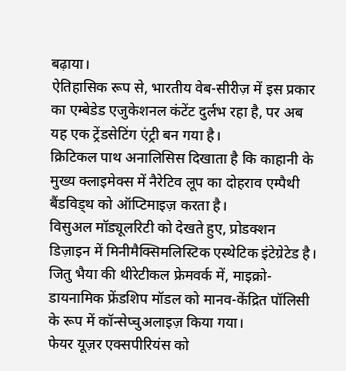बढ़ाया।
ऐतिहासिक रूप से, भारतीय वेब-सीरीज़ में इस प्रकार का एम्बेडेड एजुकेशनल कंटेंट दुर्लभ रहा है, पर अब यह एक ट्रेंडसेटिंग एंट्री बन गया है।
क्रिटिकल पाथ अनालिसिस दिखाता है कि काहानी के मुख्य क्लाइमेक्स में नैरेटिव लूप का दोहराव एम्पैथी बैंडविड्थ को ऑप्टिमाइज़ करता है।
विसुअल मॉड्यूलरिटी को देखते हुए, प्रोडक्शन डिज़ाइन में मिनीमैक्सिमलिस्टिक एस्थेटिक इंटेग्रेटेड है।
जितु भैया की थीरेटीकल फ्रेमवर्क में, माइक्रो-डायनामिक फ्रेंडशिप मॉडल को मानव-केंद्रित पॉलिसी के रूप में कॉन्सेप्चुअलाइज़ किया गया।
फेयर यूज़र एक्सपीरियंस को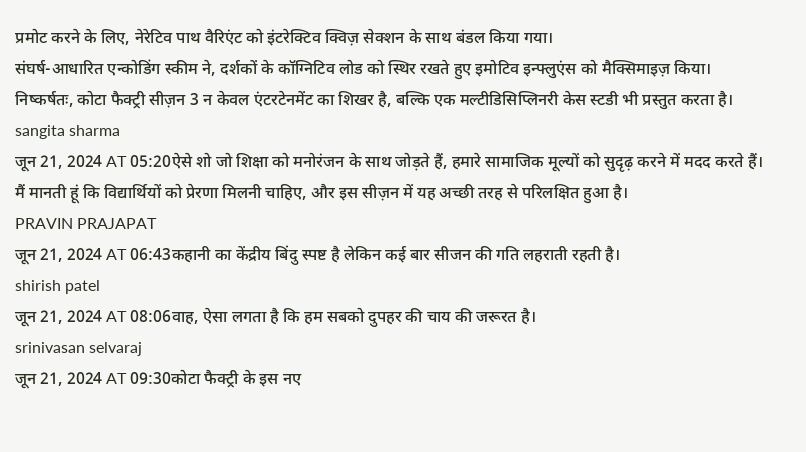प्रमोट करने के लिए, नेरेटिव पाथ वैरिएंट को इंटरेक्टिव क्विज़ सेक्शन के साथ बंडल किया गया।
संघर्ष-आधारित एन्कोडिंग स्कीम ने, दर्शकों के कॉग्निटिव लोड को स्थिर रखते हुए इमोटिव इन्फ्लुएंस को मैक्सिमाइज़ किया।
निष्कर्षतः, कोटा फैक्ट्री सीज़न 3 न केवल एंटरटेनमेंट का शिखर है, बल्कि एक मल्टीडिसिप्लिनरी केस स्टडी भी प्रस्तुत करता है।
sangita sharma
जून 21, 2024 AT 05:20ऐसे शो जो शिक्षा को मनोरंजन के साथ जोड़ते हैं, हमारे सामाजिक मूल्यों को सुदृढ़ करने में मदद करते हैं।
मैं मानती हूं कि विद्यार्थियों को प्रेरणा मिलनी चाहिए, और इस सीज़न में यह अच्छी तरह से परिलक्षित हुआ है।
PRAVIN PRAJAPAT
जून 21, 2024 AT 06:43कहानी का केंद्रीय बिंदु स्पष्ट है लेकिन कई बार सीजन की गति लहराती रहती है।
shirish patel
जून 21, 2024 AT 08:06वाह, ऐसा लगता है कि हम सबको दुपहर की चाय की जरूरत है।
srinivasan selvaraj
जून 21, 2024 AT 09:30कोटा फैक्ट्री के इस नए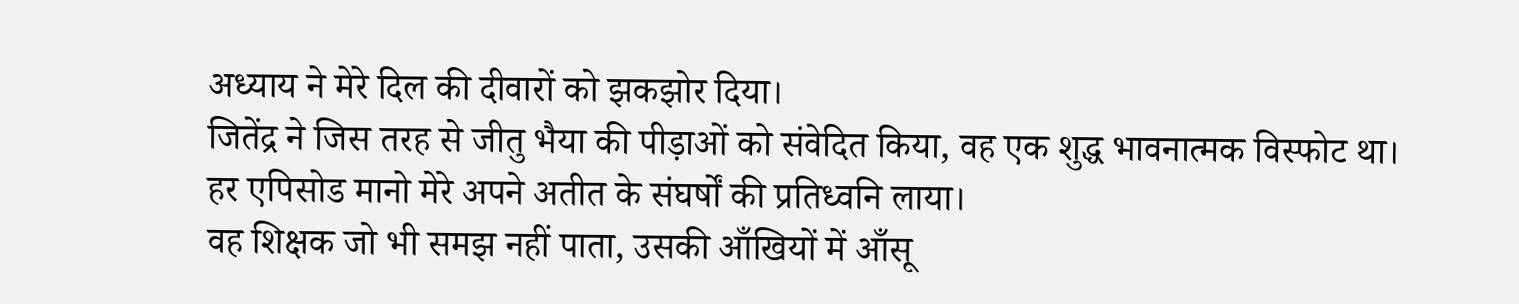अध्याय ने मेरे दिल की दीवारों को झकझोर दिया।
जितेंद्र ने जिस तरह से जीतु भैया की पीड़ाओं को संवेदित किया, वह एक शुद्ध भावनात्मक विस्फोट था।
हर एपिसोड मानो मेरे अपने अतीत के संघर्षों की प्रतिध्वनि लाया।
वह शिक्षक जो भी समझ नहीं पाता, उसकी आँखियों में आँसू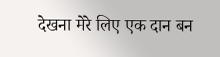देखना मेरे लिए एक दान बन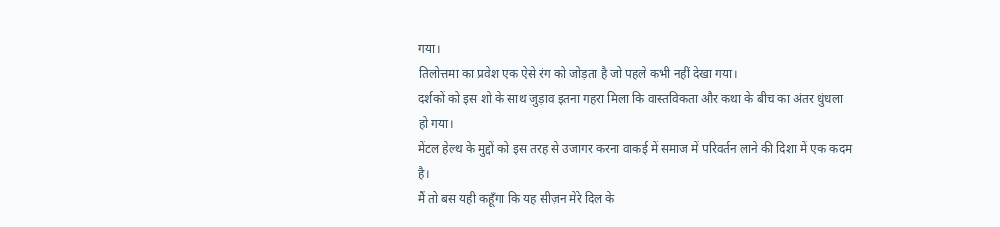गया।
तिलोत्तमा का प्रवेश एक ऐसे रंग को जोड़ता है जो पहले कभी नहीं देखा गया।
दर्शकों को इस शो के साथ जुड़ाव इतना गहरा मिला कि वास्तविकता और कथा के बीच का अंतर धुंधला हो गया।
मेंटल हेल्थ के मुद्दों को इस तरह से उजागर करना वाकई में समाज में परिवर्तन लाने की दिशा में एक कदम है।
मैं तो बस यही कहूँगा कि यह सीज़न मेरे दिल के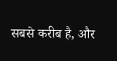सबसे करीब है, और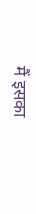मैं इसका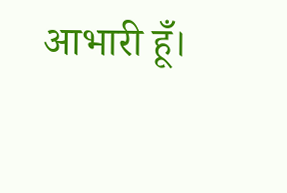आभारी हूँ।